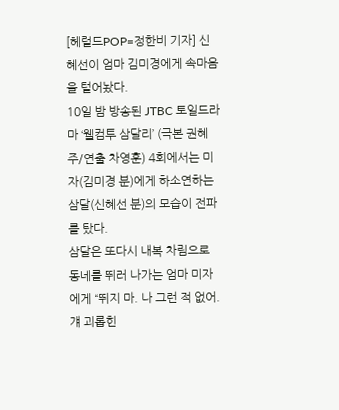[헤럴드POP=정한비 기자] 신혜선이 엄마 김미경에게 속마음을 털어놨다.
10일 밤 방송된 JTBC 토일드라마 ‘웰컴투 삼달리’ (극본 권혜주/연출 차영훈) 4회에서는 미자(김미경 분)에게 하소연하는 삼달(신혜선 분)의 모습이 전파를 탔다.
삼달은 또다시 내복 차림으로 동네를 뛰러 나가는 엄마 미자에게 “뛰지 마. 나 그런 적 없어. 걔 괴롭힌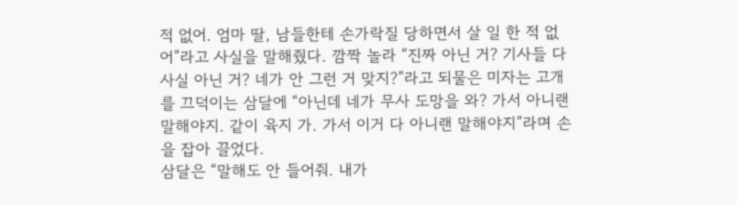적 없어. 엄마 딸, 남들한테 손가락질 당하면서 살 일 한 적 없어”라고 사실을 말해줬다. 깜짝 놀라 “진짜 아닌 거? 기사들 다 사실 아닌 거? 네가 안 그런 거 맞지?”라고 되물은 미자는 고개를 끄덕이는 삼달에 “아닌데 네가 무사 도망을 와? 가서 아니랜 말해야지. 같이 육지 가. 가서 이거 다 아니랜 말해야지”라며 손을 잡아 끌었다.
삼달은 “말해도 안 들어줘. 내가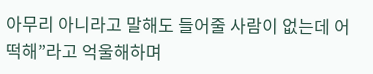아무리 아니라고 말해도 들어줄 사람이 없는데 어떡해”라고 억울해하며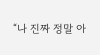“나 진짜 정말 아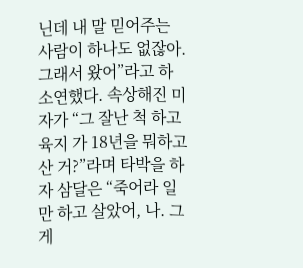닌데 내 말 믿어주는 사람이 하나도 없잖아. 그래서 왔어”라고 하소연했다. 속상해진 미자가 “그 잘난 척 하고 육지 가 18년을 뭐하고 산 거?”라며 타박을 하자 삼달은 “죽어라 일만 하고 살았어, 나. 그게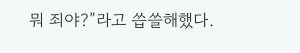뭐 죄야?”라고 씁쓸해했다.